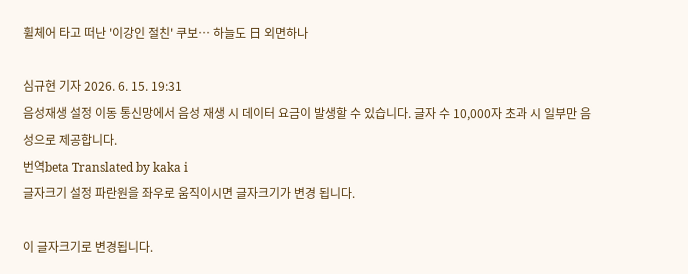휠체어 타고 떠난 '이강인 절친' 쿠보… 하늘도 日 외면하나

심규현 기자 2026. 6. 15. 19:31
음성재생 설정 이동 통신망에서 음성 재생 시 데이터 요금이 발생할 수 있습니다. 글자 수 10,000자 초과 시 일부만 음성으로 제공합니다.
번역beta Translated by kaka i
글자크기 설정 파란원을 좌우로 움직이시면 글자크기가 변경 됩니다.

이 글자크기로 변경됩니다.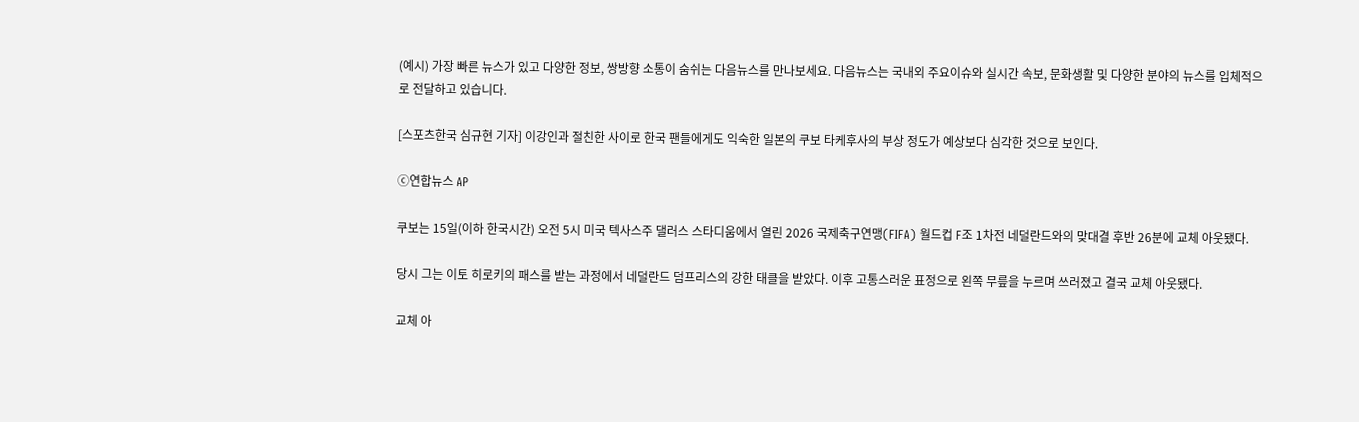(예시) 가장 빠른 뉴스가 있고 다양한 정보, 쌍방향 소통이 숨쉬는 다음뉴스를 만나보세요. 다음뉴스는 국내외 주요이슈와 실시간 속보, 문화생활 및 다양한 분야의 뉴스를 입체적으로 전달하고 있습니다.

[스포츠한국 심규현 기자] 이강인과 절친한 사이로 한국 팬들에게도 익숙한 일본의 쿠보 타케후사의 부상 정도가 예상보다 심각한 것으로 보인다.

ⓒ연합뉴스 AP

쿠보는 15일(이하 한국시간) 오전 5시 미국 텍사스주 댈러스 스타디움에서 열린 2026 국제축구연맹(FIFA) 월드컵 F조 1차전 네덜란드와의 맞대결 후반 26분에 교체 아웃됐다.

당시 그는 이토 히로키의 패스를 받는 과정에서 네덜란드 덤프리스의 강한 태클을 받았다. 이후 고통스러운 표정으로 왼쪽 무릎을 누르며 쓰러졌고 결국 교체 아웃됐다.

교체 아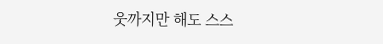웃까지만 해도 스스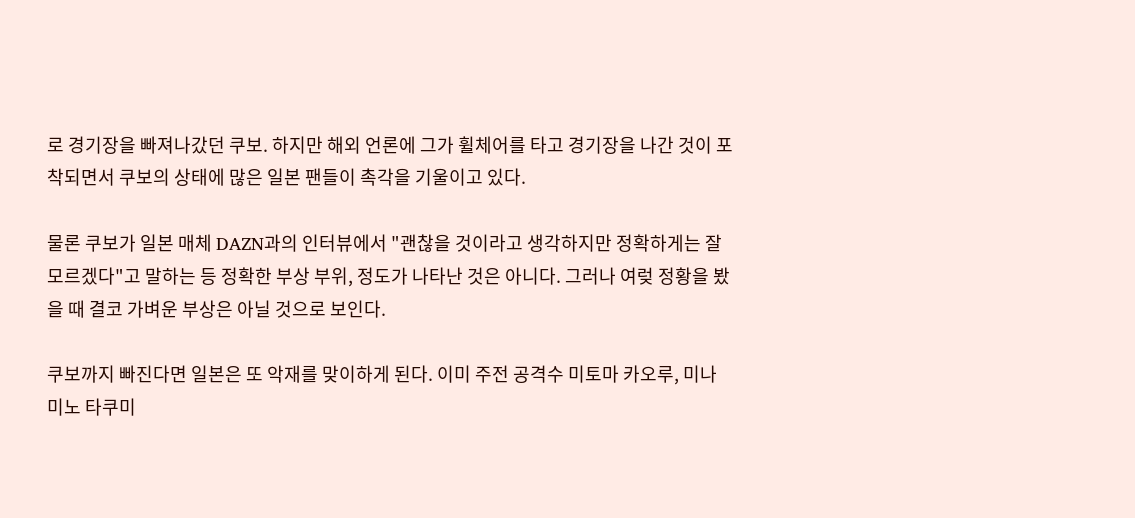로 경기장을 빠져나갔던 쿠보. 하지만 해외 언론에 그가 휠체어를 타고 경기장을 나간 것이 포착되면서 쿠보의 상태에 많은 일본 팬들이 촉각을 기울이고 있다.

물론 쿠보가 일본 매체 DAZN과의 인터뷰에서 "괜찮을 것이라고 생각하지만 정확하게는 잘 모르겠다"고 말하는 등 정확한 부상 부위, 정도가 나타난 것은 아니다. 그러나 여렂 정황을 봤을 때 결코 가벼운 부상은 아닐 것으로 보인다.

쿠보까지 빠진다면 일본은 또 악재를 맞이하게 된다. 이미 주전 공격수 미토마 카오루, 미나미노 타쿠미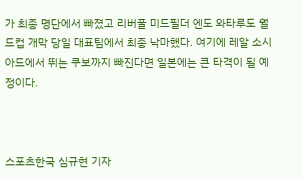가 최종 명단에서 빠졌고 리버풀 미드필더 엔도 와타루도 월드컵 개막 당일 대표팀에서 최종 낙마했다. 여기에 레알 소시아드에서 뛰는 쿠보까지 빠진다면 일본에는 큰 타격이 될 예정이다.



스포츠한국 심규현 기자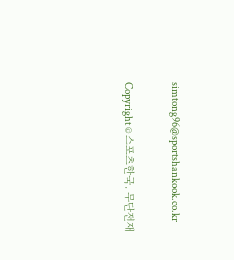simtong96@sportshankook.co.kr

Copyright © 스포츠한국. 무단전재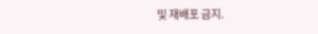및 재배포 금지.